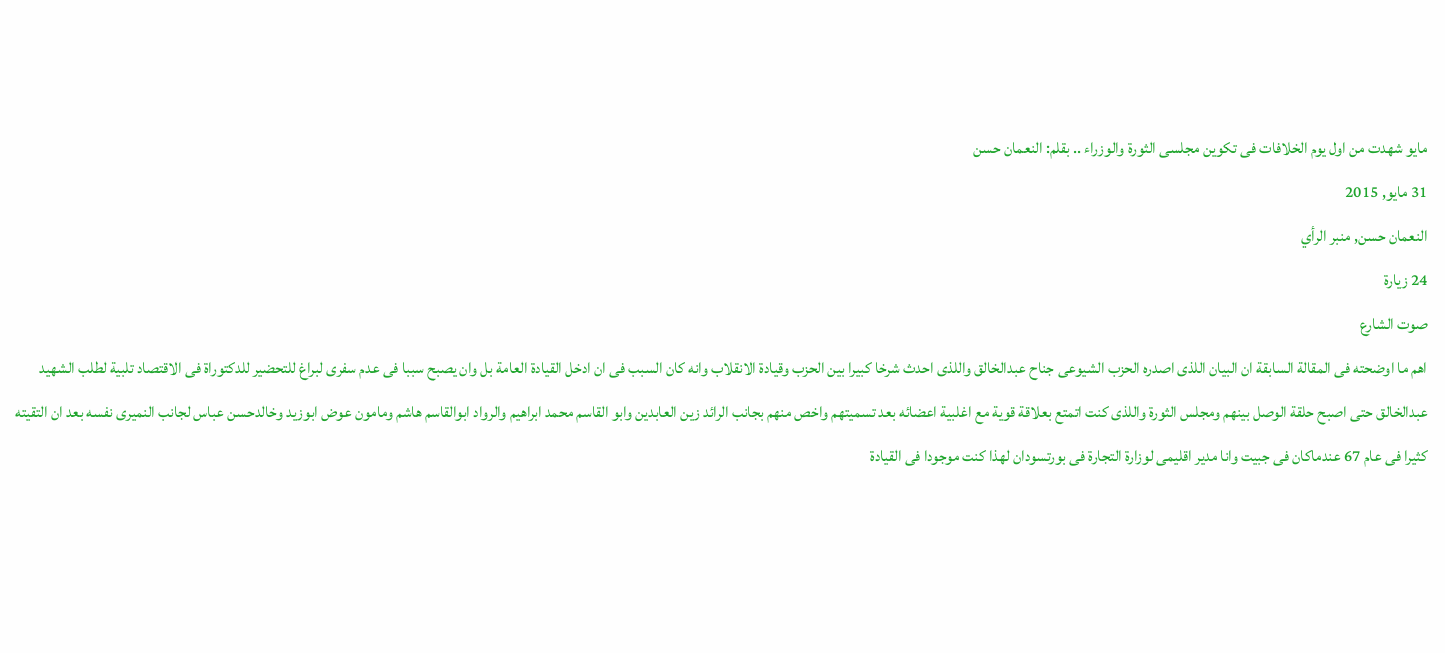مايو شهدت من اول يوم الخلافات فى تكوين مجلسى الثورة والوزراء .. بقلم: النعمان حسن
31 مايو, 2015
النعمان حسن, منبر الرأي
24 زيارة
صوت الشارع
اهم ما اوضحته فى المقالة السابقة ان البيان اللذى اصدره الحزب الشيوعى جناح عبدالخالق واللذى احدث شرخا كبيرا بين الحزب وقيادة الانقلاب وانه كان السبب فى ان ادخل القيادة العامة بل وان يصبح سببا فى عدم سفرى لبراغ للتحضير للدكتوراة فى الاقتصاد تلبية لطلب الشهيد عبدالخالق حتى اصبح حلقة الوصل بينهم ومجلس الثورة واللذى كنت اتمتع بعلاقة قوية مع اغلبية اعضائه بعد تسميتهم واخص منهم بجانب الرائد زين العابدين وابو القاسم محمد ابراهيم والرواد ابوالقاسم هاشم ومامون عوض ابوزيد وخالدحسن عباس لجانب النميرى نفسه بعد ان التقيته كثيرا فى عام 67 عندماكان فى جبيت وانا مدير اقليمى لوزارة التجارة فى بورتسودان لهذا كنت موجودا فى القيادة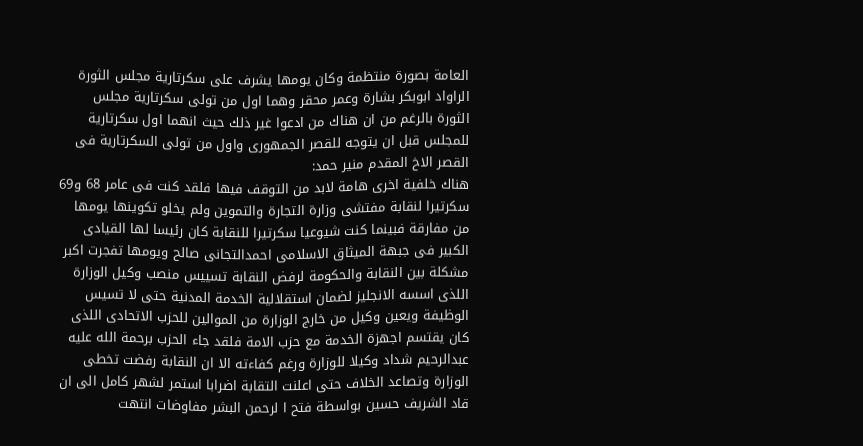العامة بصورة منتظمة وكان يومها يشرف على سكرتارية مجلس الثورة الراواد ابوبكر بشارة وعمر محقر وهما اول من تولى سكرتارية مجلس الثورة بالرغم من ان هناك من ادعوا غير ذلك حيث انهما اول سكرتارية للمجلس قبل ان يتوجه للقصر الجمهورى واول من تولى السكرتارية فى القصر الاخ المقدم منير حمد:
هناك خلفية اخرى هامة لابد من التوقف فيها فلقد كنت فى عامر 68 و69 سكرتيرا لنقابة مفتشى وزارة التجارة والتموين ولم يخلو تكوينها يومها من مفارقة فبينما كنت شيوعيا سكرتيرا للنقابة كان رئيسا لها القيادى الكبير فى جبهة الميثاق الاسلامى احمدالتجانى صالح ويومها تفجرت اكبر مشكلة بين النقابة والحكومة لرفض النقابة تسييس منصب وكيل الوزارة اللذى اسسه الانجليز لضمان استقلالية الخدمة المدنية حتى لا تسيس الوظيفة ويعين وكيل من خارج الوزارة من الموالين للحزب الاتحادى اللذى كان يقتسم اجهزة الخدمة مع حزب الامة فلقد جاء الحزب برحمة الله عليه عبدالرحيم شداد وكيلا للوزارة ورغم كفاءته الا ان النقابة رفضت تخطى الوزارة وتصاعد الخلاف حتى اعلنت التقابة اضرابا استمر لشهر كامل الى ان قاد الشريف حسين بواسطة فتح ا لرحمن البشر مفاوضات انتهت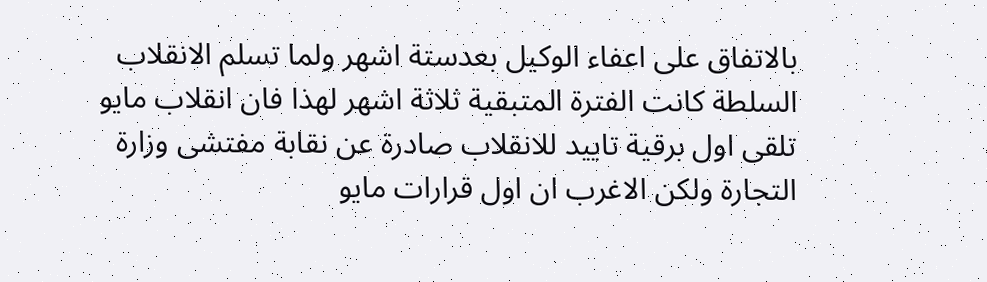بالاتفاق على اعفاء الوكيل بعدستة اشهر ولما تسلم الانقلاب السلطة كانت الفترة المتبقية ثلاثة اشهر لهذا فان انقلاب مايو تلقى اول برقية تاييد للانقلاب صادرة عن نقابة مفتشى وزارة التجارة ولكن الاغرب ان اول قرارات مايو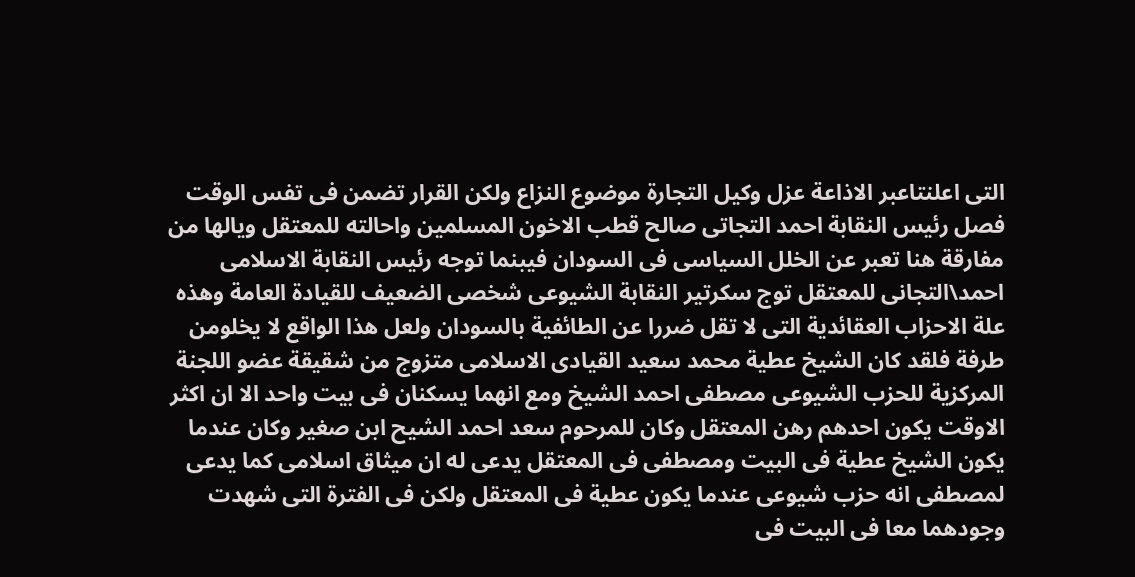التى اعلنتاعبر الاذاعة عزل وكيل التجارة موضوع النزاع ولكن القرار تضمن فى تفس الوقت فصل رئيس النقابة احمد التجاتى صالح قطب الاخون المسلمين واحالته للمعتقل ويالها من مفارقة هنا تعبر عن الخلل السياسى فى السودان فيبنما توجه رئيس النقابة الاسلامى احمد\التجانى للمعتقل توج سكرتير النقابة الشيوعى شخصى الضعيف للقيادة العامة وهذه علة الاحزاب العقائدية التى لا تقل ضررا عن الطائفية بالسودان ولعل هذا الواقع لا يخلومن طرفة فلقد كان الشيخ عطية محمد سعيد القيادى الاسلامى متزوج من شقيقة عضو اللجنة المركزية للحزب الشيوعى مصطفى احمد الشيخ ومع انهما يسكنان فى بيت واحد الا ان اكثر الاوقت يكون احدهم رهن المعتقل وكان للمرحوم سعد احمد الشيح ابن صغير وكان عندما يكون الشيخ عطية فى البيت ومصطفى فى المعتقل يدعى له ان ميثاق اسلامى كما يدعى لمصطفى انه حزب شيوعى عندما يكون عطية فى المعتقل ولكن فى الفترة التى شهدت وجودهما معا فى البيت فى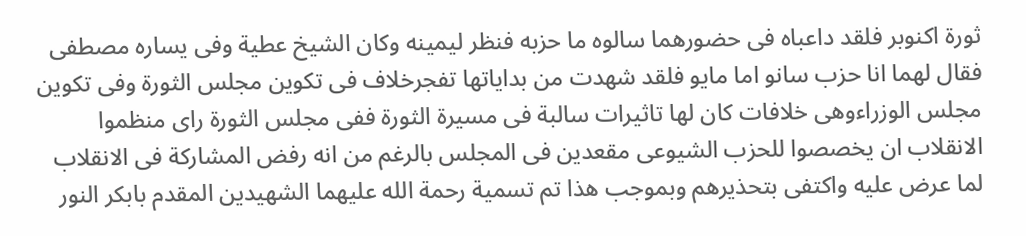ثورة اكنوبر فلقد داعباه فى حضورهما سالوه ما حزبه فنظر ليمينه وكان الشيخ عطية وفى يساره مصطفى فقال لهما انا حزب سانو اما مايو فلقد شهدت من بداياتها تفجرخلاف فى تكوين مجلس الثورة وفى تكوين مجلس الوزراءوهى خلافات كان لها تاثيرات سالبة فى مسيرة الثورة ففى مجلس الثورة راى منظموا الانقلاب ان يخصصوا للحزب الشيوعى مقعدين فى المجلس بالرغم من انه رفض المشاركة فى الانقلاب لما عرض عليه واكتفى بتحذيرهم وبموجب هذا تم تسمية رحمة الله عليهما الشهيدين المقدم بابكر النور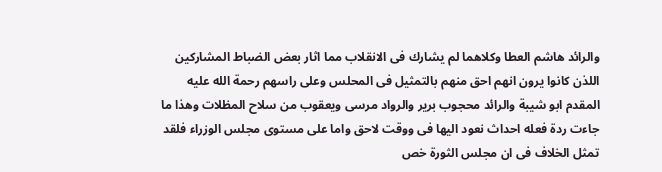والرائد هاشم العطا وكلاهما لم يشارك فى الانقلاب مما اثار بعض الضباط المشاركين اللذن كانوا يرون انهم احق منهم بالتمثيل فى المحلس وعلى راسهم رحمة الله عليه المقدم ابو شيبة والرائد محجوب برير والرواد مرسى ويعقوب من سلاح المظلات وهذا ما جاءت ردة فعله احداث نعود اليها فى ووقت لاحق واما على مستوى مجلس الوزراء فلقد تمثل الخلاف فى ان مجلس الثورة خص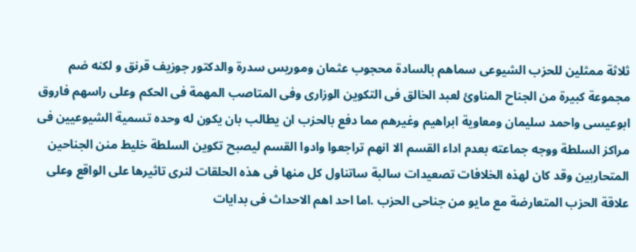ثلاثة ممثلين للحزب الشيوعى سماهم بالسادة محجوب عثمان وموريس سدرة والدكتور جوزيف قرنق و لكنه ضم مجموعة كبيرة من الجناح المناوئ لعبد الخالق فى التكوين الوزارى وفى المتاصب المهمة فى الحكم وعلى راسهم فاروق ابوعيسى واحمد سليمان ومعاوية ابراهيم وغيرهم مما دفع بالحزب ان يطالب بان يكون له وحده تسمية الشيوعيين فى مراكز السلطة ووجه جماعته بعدم اداء القسم الا انهم تراجعوا وادوا القسم ليصبح تكوين السلطة خليط منن الجناحين المتحاربين وقد كان لهذه الخلافات تصعيدات سالبة ساتناول كل منها فى هذه الحلقات لنرى تاثيرها على الواقع وعلى
علاقة الحزب المتعارضة مع مايو من جناحى الحزب .اما احد اهم الاحداث فى بدايات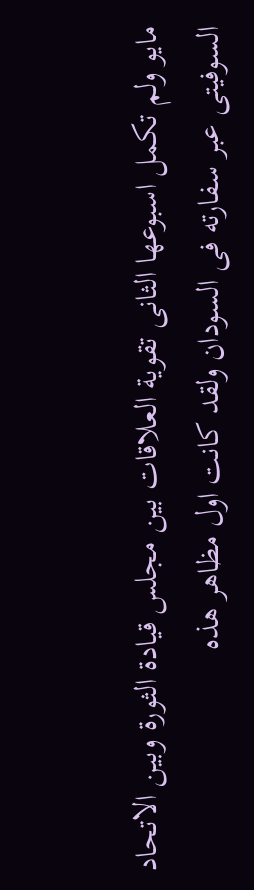مايو ولم تكمل اسبوعها الثانى تقوية العلاقات بين مجلس قيادة الثورة وبين الاتحاد السوفيتى عبر سفارته فى السودان ولقد كانت اول مظاهر هذه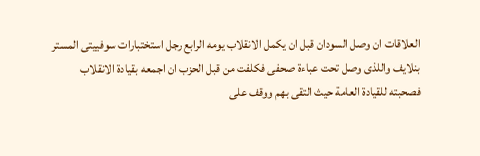العلاقات ان وصل السودان قبل ان يكمل الانقلاب يومه الرابع رجل استختبارات سوفييتى المستر بنلايف واللذى وصل تحت عباءة صحفى فكلفت من قبل الحزب ان اجمعه بقيادة الانقلاب فصحبته للقيادة العامة حيث التقى بهم ووقف على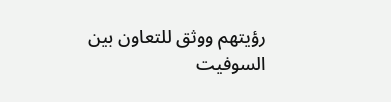رؤيتهم ووثق للتعاون بين السوفيت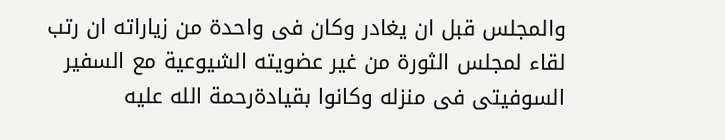والمجلس قبل ان يغادر وكان فى واحدة من زياراته ان رتب لقاء لمجلس الثورة من غير عضويته الشيوعية مع السفير السوفيتى فى منزله وكانوا بقيادةرحمة الله عليه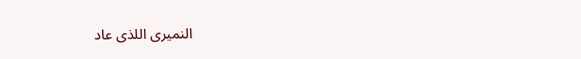النميرى اللذى عاد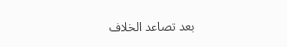بعد تصاعد الخلاف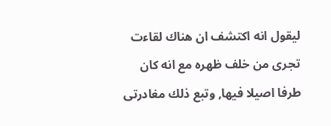ليقول انه اكتشف ان هناك لقاءت تجرى من خلف ظهره مع انه كان طرفا اصيلا فيها, وتبع ذلك مغادرتى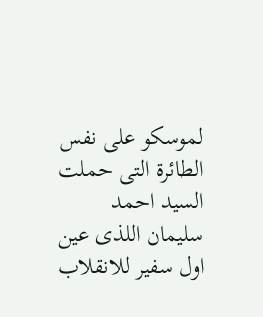لموسكو على نفس الطائرة التى حملت السيد احمد سليمان اللذى عين اول سفير للانقلاب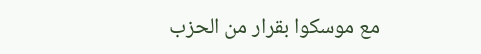مع موسكوا بقرار من الحزب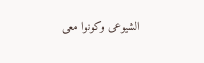الشيوعى وكونوا معى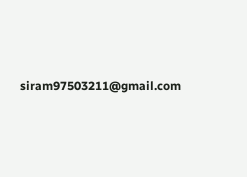siram97503211@gmail.com